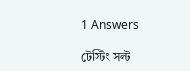1 Answers

টেস্টিং সল্ট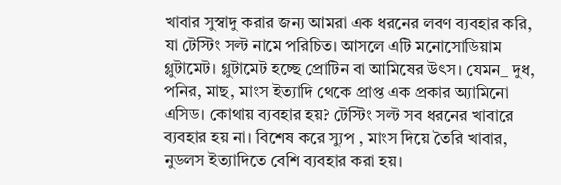খাবার সুস্বাদু করার জন্য আমরা এক ধরনের লবণ ব্যবহার করি, যা টেস্টিং সল্ট নামে পরিচিত। আসলে এটি মনোসোডিয়াম গ্লুটামেট। গ্লুটামেট হচ্ছে প্রোটিন বা আমিষের উৎস। যেমন_ দুধ, পনির, মাছ, মাংস ইত্যাদি থেকে প্রাপ্ত এক প্রকার অ্যামিনো এসিড। কোথায় ব্যবহার হয়? টেস্টিং সল্ট সব ধরনের খাবারে ব্যবহার হয় না। বিশেষ করে স্যুপ , মাংস দিয়ে তৈরি খাবার, নুডলস ইত্যাদিতে বেশি ব্যবহার করা হয়।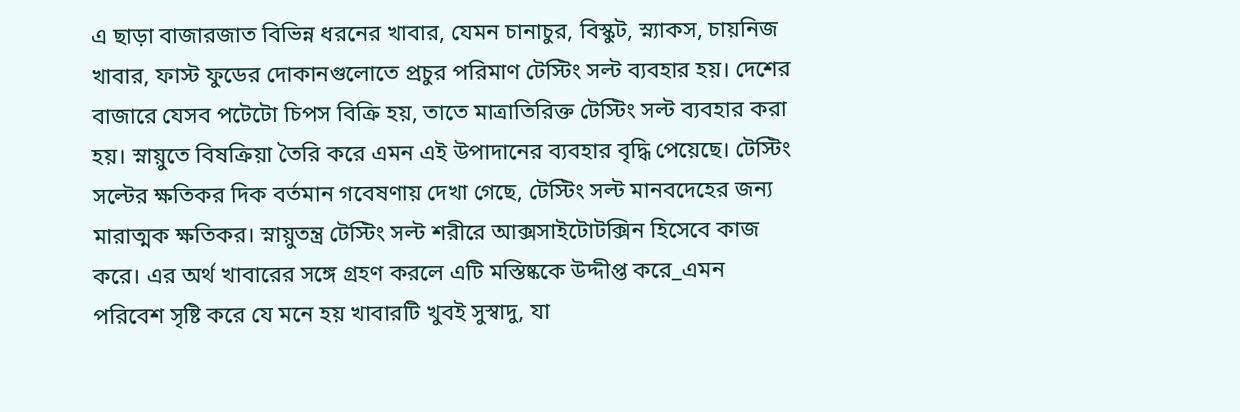এ ছাড়া বাজারজাত বিভিন্ন ধরনের খাবার, যেমন চানাচুর, বিস্কুট, স্ন্যাকস, চায়নিজ খাবার, ফাস্ট ফুডের দোকানগুলোতে প্রচুর পরিমাণ টেস্টিং সল্ট ব্যবহার হয়। দেশের বাজারে যেসব পটেটো চিপস বিক্রি হয়, তাতে মাত্রাতিরিক্ত টেস্টিং সল্ট ব্যবহার করা হয়। স্নায়ুতে বিষক্রিয়া তৈরি করে এমন এই উপাদানের ব্যবহার বৃদ্ধি পেয়েছে। টেস্টিং সল্টের ক্ষতিকর দিক বর্তমান গবেষণায় দেখা গেছে, টেস্টিং সল্ট মানবদেহের জন্য মারাত্মক ক্ষতিকর। স্নায়ুতন্ত্র টেস্টিং সল্ট শরীরে আক্সসাইটোটক্সিন হিসেবে কাজ করে। এর অর্থ খাবারের সঙ্গে গ্রহণ করলে এটি মস্তিষ্ককে উদ্দীপ্ত করে_এমন পরিবেশ সৃষ্টি করে যে মনে হয় খাবারটি খুবই সুস্বাদু, যা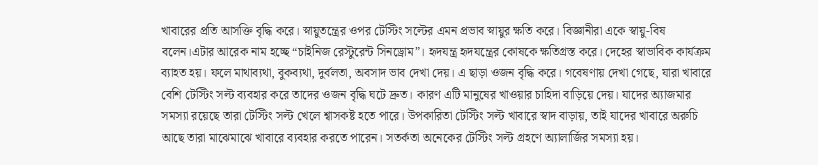খাবারের প্রতি আসক্তি বৃদ্ধি করে। স্নায়ুতন্ত্রের ওপর টেস্টিং সল্টের এমন প্রভাব স্নায়ুর ক্ষতি করে। বিজ্ঞানীরা একে স্বায়ু-বিষ বলেন।এটার আরেক নাম হচ্ছে “চাইনিজ রেস্টুরেন্ট সিনড্রোম”। হৃদযন্ত্র হৃদযন্ত্রের কোষকে ক্ষতিগ্রস্ত করে। দেহের স্বাভাবিক কার্যক্রম ব্যাহত হয়। ফলে মাথাব্যথা, বুকব্যথা, দুর্বলতা, অবসাদ ভাব দেখা দেয়। এ ছাড়া ওজন বৃদ্ধি করে। গবেষণায় দেখা গেছে, যারা খাবারে বেশি টেস্টিং সল্ট ব্যবহার করে তাদের ওজন বৃদ্ধি ঘটে দ্রুত। কারণ এটি মানুষের খাওয়ার চাহিদা বাড়িয়ে দেয়। যাদের অ্যাজমার সমস্যা রয়েছে তারা টেস্টিং সল্ট খেলে শ্বাসকষ্ট হতে পারে। উপকারিতা টেস্টিং সল্ট খাবারে স্বাদ বাড়ায়, তাই যাদের খাবারে অরুচি আছে তারা মাঝেমাঝে খাবারে ব্যবহার করতে পারেন। সতর্কতা অনেকের টেস্টিং সল্ট গ্রহণে অ্যালার্জির সমস্যা হয়।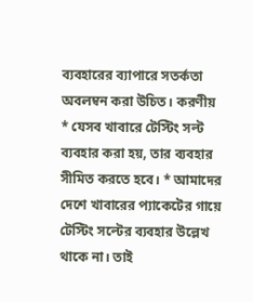ব্যবহারের ব্যাপারে সতর্কতা অবলম্বন করা উচিত। করণীয় * যেসব খাবারে টেস্টিং সল্ট ব্যবহার করা হয়, তার ব্যবহার সীমিত করতে হবে। * আমাদের দেশে খাবারের প্যাকেটের গায়ে টেস্টিং সল্টের ব্যবহার উল্লেখ থাকে না। তাই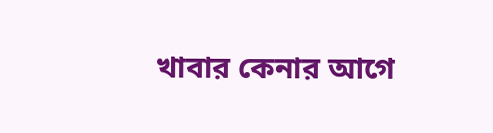খাবার কেনার আগে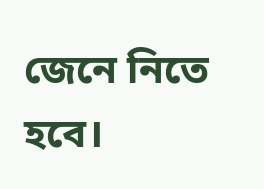জেনে নিতে হবে।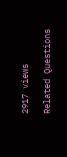2917 views

Related Questions